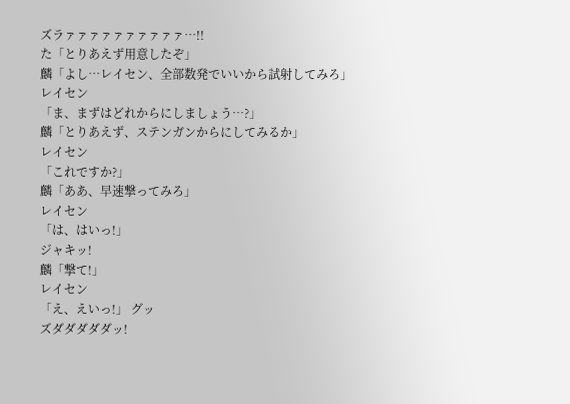ズラァァァァァァァァァァ…!!
た「とりあえず用意したぞ」
麟「よし…レイセン、全部数発でいいから試射してみろ」
レイセン
「ま、まずはどれからにしましょう…?」
麟「とりあえず、ステンガンからにしてみるか」
レイセン
「これですか?」
麟「ああ、早速撃ってみろ」
レイセン
「は、はいっ!」
ジャキッ!
麟「撃て!」
レイセン
「え、えいっ!」 グッ
ズダダダダダッ!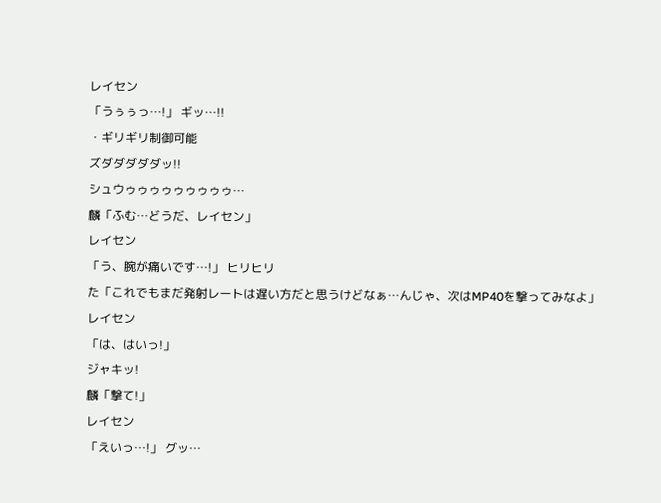レイセン
「うぅぅっ…!」 ギッ…!!
・ギリギリ制御可能
ズダダダダダッ!!
シュウゥゥゥゥゥゥゥゥゥ…
麟「ふむ…どうだ、レイセン」
レイセン
「う、腕が痛いです…!」 ヒリヒリ
た「これでもまだ発射レートは遅い方だと思うけどなぁ…んじゃ、次はMP40を撃ってみなよ」
レイセン
「は、はいっ!」
ジャキッ!
麟「撃て!」
レイセン
「えいっ…!」 グッ…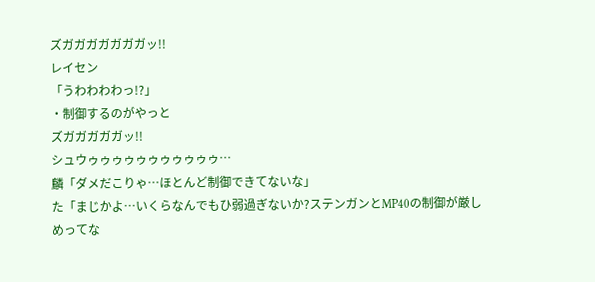ズガガガガガガガッ!!
レイセン
「うわわわわっ!?」
・制御するのがやっと
ズガガガガガッ!!
シュウゥゥゥゥゥゥゥゥゥゥゥ…
麟「ダメだこりゃ…ほとんど制御できてないな」
た「まじかよ…いくらなんでもひ弱過ぎないか?ステンガンとMP40の制御が厳しめってな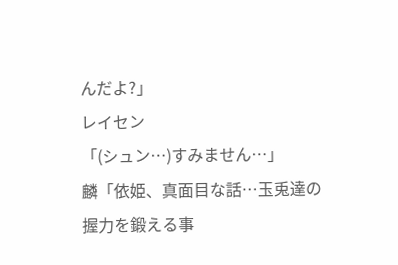んだよ?」
レイセン
「(シュン…)すみません…」
麟「依姫、真面目な話…玉兎達の握力を鍛える事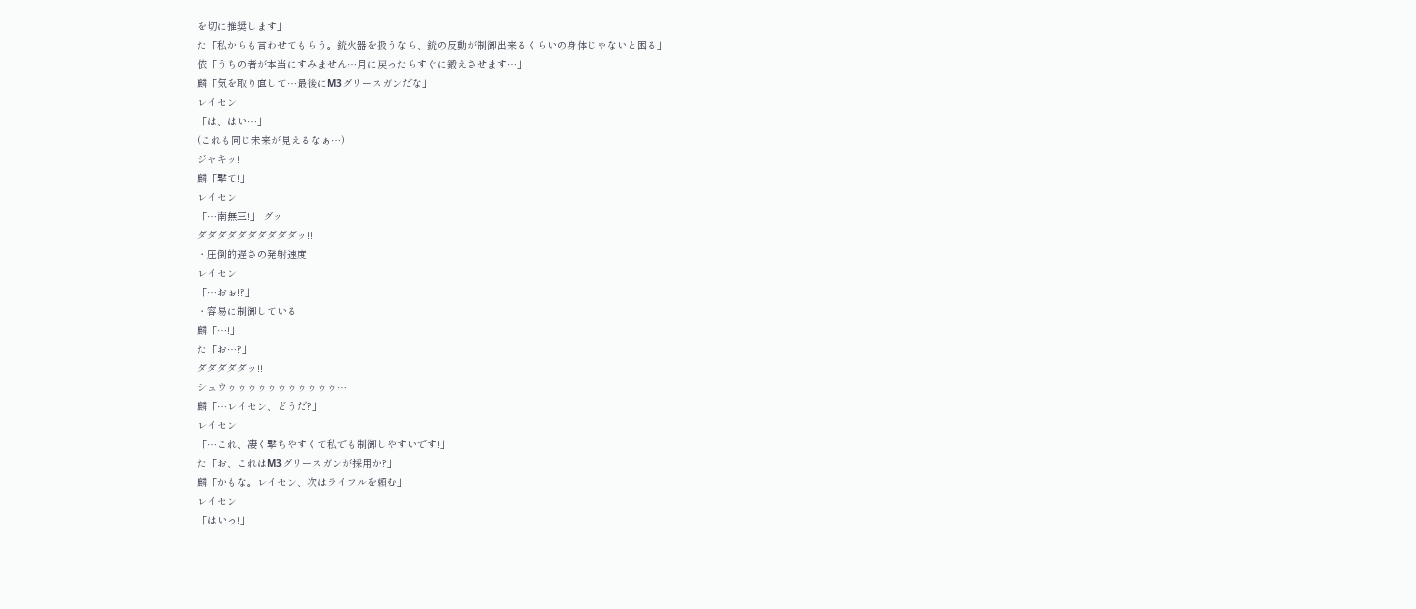を切に推奨します」
た「私からも言わせてもらう。銃火器を扱うなら、銃の反動が制御出来るくらいの身体じゃないと困る」
依「うちの者が本当にすみません…月に戻ったらすぐに鍛えさせます…」
麟「気を取り直して…最後にM3グリースガンだな」
レイセン
「は、はい…」
(これも同じ未来が見えるなぁ…)
ジャキッ!
麟「撃て!」
レイセン
「…南無三!」 グッ
ダダダダダダダダダダッ!!
・圧倒的遅さの発射速度
レイセン
「…おぉ!?」
・容易に制御している
麟「…!」
た「お…?」
ダダダダダッ!!
シュウゥゥゥゥゥゥゥゥゥゥゥ…
麟「…レイセン、どうだ?」
レイセン
「…これ、凄く撃ちやすくて私でも制御しやすいです!」
た「お、これはM3グリースガンが採用か?」
麟「かもな。レイセン、次はライフルを頼む」
レイセン
「はいっ!」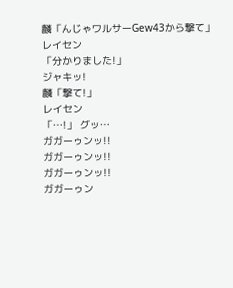麟「んじゃワルサーGew43から撃て」
レイセン
「分かりました!」
ジャキッ!
麟「撃て!」
レイセン
「…!」 グッ…
ガガーゥンッ!!
ガガーゥンッ!!
ガガーゥンッ!!
ガガーゥン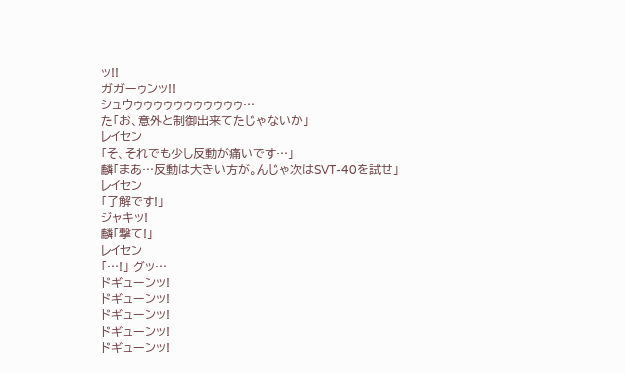ッ!!
ガガーゥンッ!!
シュウゥゥゥゥゥゥゥゥゥゥゥ…
た「お、意外と制御出来てたじゃないか」
レイセン
「そ、それでも少し反動が痛いです…」
麟「まあ…反動は大きい方が。んじゃ次はSVT-40を試せ」
レイセン
「了解です!」
ジャキッ!
麟「撃て!」
レイセン
「…!」 グッ…
ドギューンッ!
ドギューンッ!
ドギューンッ!
ドギューンッ!
ドギューンッ!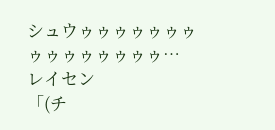シュウゥゥゥゥゥゥゥゥゥゥゥゥゥゥゥ…
レイセン
「(チ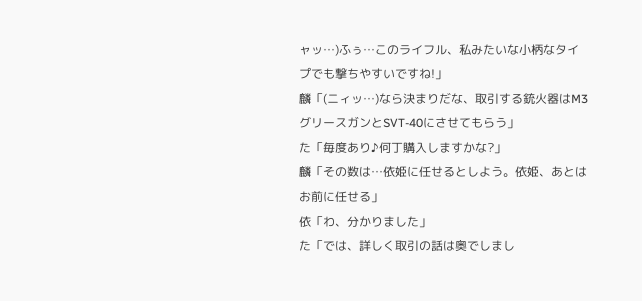ャッ…)ふぅ…このライフル、私みたいな小柄なタイプでも撃ちやすいですね!」
麟「(ニィッ…)なら決まりだな、取引する銃火器はM3グリースガンとSVT-40にさせてもらう」
た「毎度あり♪何丁購入しますかな?」
麟「その数は…依姫に任せるとしよう。依姫、あとはお前に任せる」
依「わ、分かりました」
た「では、詳しく取引の話は奥でしまし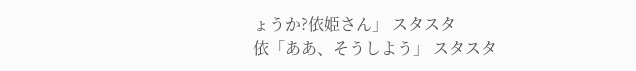ょうか?依姫さん」 スタスタ
依「ああ、そうしよう」 スタスタ